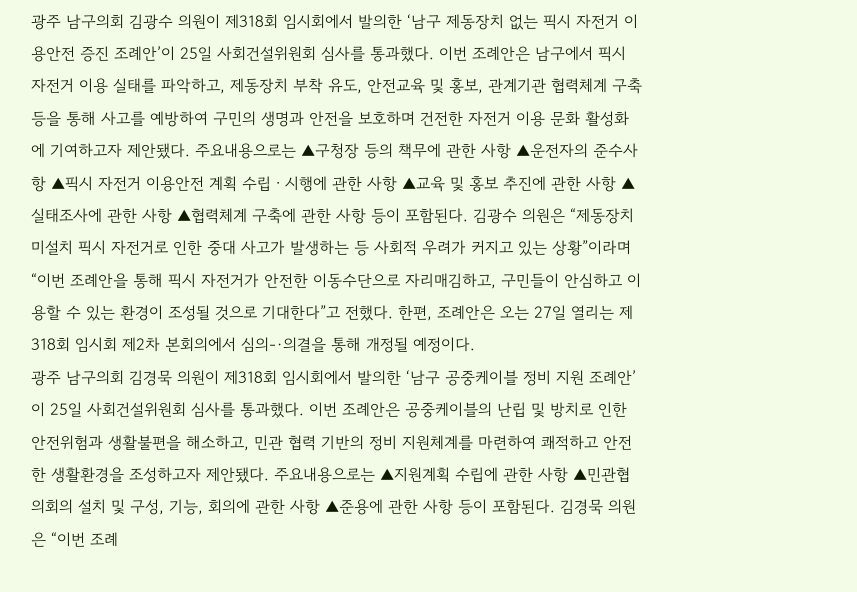광주 남구의회 김광수 의원이 제318회 임시회에서 발의한 ‘남구 제동장치 없는 픽시 자전거 이용안전 증진 조례안’이 25일 사회건설위원회 심사를 통과했다. 이번 조례안은 남구에서 픽시 자전거 이용 실태를 파악하고, 제동장치 부착 유도, 안전교육 및 홍보, 관계기관 협력체계 구축 등을 통해 사고를 예방하여 구민의 생명과 안전을 보호하며 건전한 자전거 이용 문화 활성화에 기여하고자 제안됐다. 주요내용으로는 ▲구청장 등의 책무에 관한 사항 ▲운전자의 준수사항 ▲픽시 자전거 이용안전 계획 수립ㆍ시행에 관한 사항 ▲교육 및 홍보 추진에 관한 사항 ▲실태조사에 관한 사항 ▲협력체계 구축에 관한 사항 등이 포함된다. 김광수 의원은 “제동장치 미설치 픽시 자전거로 인한 중대 사고가 발생하는 등 사회적 우려가 커지고 있는 상황”이라며 “이번 조례안을 통해 픽시 자전거가 안전한 이동수단으로 자리매김하고, 구민들이 안심하고 이용할 수 있는 환경이 조성될 것으로 기대한다”고 전했다. 한편, 조례안은 오는 27일 열리는 제318회 임시회 제2차 본회의에서 심의-·의결을 통해 개정될 예정이다.
광주 남구의회 김경묵 의원이 제318회 임시회에서 발의한 ‘남구 공중케이블 정비 지원 조례안’이 25일 사회건설위원회 심사를 통과했다. 이번 조례안은 공중케이블의 난립 및 방치로 인한 안전위험과 생활불편을 해소하고, 민관 협력 기반의 정비 지원체계를 마련하여 쾌적하고 안전한 생활환경을 조성하고자 제안됐다. 주요내용으로는 ▲지원계획 수립에 관한 사항 ▲민관협의회의 설치 및 구성, 기능, 회의에 관한 사항 ▲준용에 관한 사항 등이 포함된다. 김경묵 의원은 “이번 조례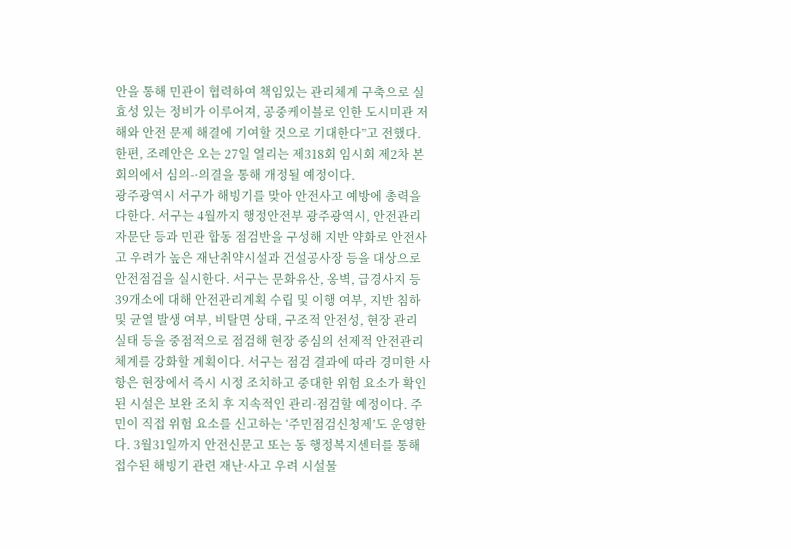안을 통해 민관이 협력하여 책임있는 관리체계 구축으로 실효성 있는 정비가 이루어져, 공중케이블로 인한 도시미관 저해와 안전 문제 해결에 기여할 것으로 기대한다”고 전했다. 한편, 조례안은 오는 27일 열리는 제318회 임시회 제2차 본회의에서 심의-·의결을 통해 개정될 예정이다.
광주광역시 서구가 해빙기를 맞아 안전사고 예방에 총력을 다한다. 서구는 4월까지 행정안전부 광주광역시, 안전관리자문단 등과 민관 합동 점검반을 구성해 지반 약화로 안전사고 우려가 높은 재난취약시설과 건설공사장 등을 대상으로 안전점검을 실시한다. 서구는 문화유산, 옹벽, 급경사지 등 39개소에 대해 안전관리계획 수립 및 이행 여부, 지반 침하 및 균열 발생 여부, 비탈면 상태, 구조적 안전성, 현장 관리 실태 등을 중점적으로 점검해 현장 중심의 선제적 안전관리 체계를 강화할 계획이다. 서구는 점검 결과에 따라 경미한 사항은 현장에서 즉시 시정 조치하고 중대한 위험 요소가 확인된 시설은 보완 조치 후 지속적인 관리·점검할 예정이다. 주민이 직접 위험 요소를 신고하는 ‘주민점검신청제’도 운영한다. 3월31일까지 안전신문고 또는 동 행정복지센터를 통해 접수된 해빙기 관련 재난·사고 우려 시설물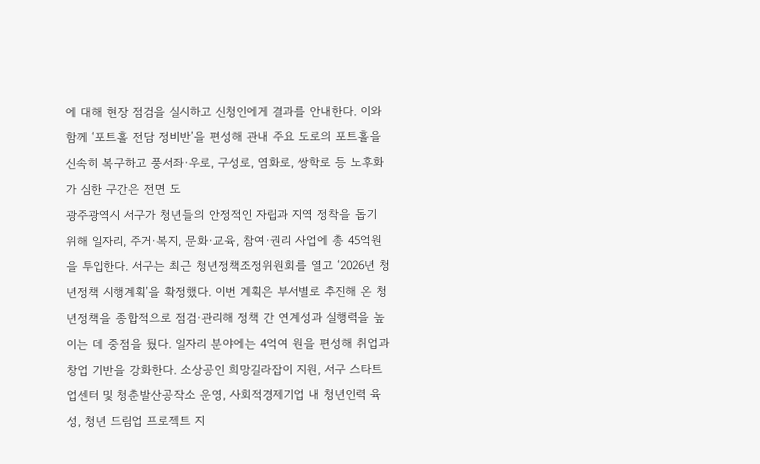에 대해 현장 점검을 실시하고 신청인에게 결과를 안내한다. 이와 함께 ‘포트홀 전담 정비반’을 편성해 관내 주요 도로의 포트홀을 신속히 복구하고 풍서좌·우로, 구성로, 염화로, 쌍학로 등 노후화가 심한 구간은 전면 도
광주광역시 서구가 청년들의 안정적인 자립과 지역 정착을 돕기 위해 일자리, 주거·복지, 문화·교육, 참여·권리 사업에 총 45억원을 투입한다. 서구는 최근 청년정책조정위원회를 열고 ‘2026년 청년정책 시행계획’을 확정했다. 이번 계획은 부서별로 추진해 온 청년정책을 종합적으로 점검·관리해 정책 간 연계성과 실행력을 높이는 데 중점을 뒀다. 일자리 분야에는 4억여 원을 편성해 취업과 창업 기반을 강화한다. 소상공인 희망길라잡이 지원, 서구 스타트업센터 및 청춘발산공작소 운영, 사회적경제기업 내 청년인력 육성, 청년 드림업 프로젝트 지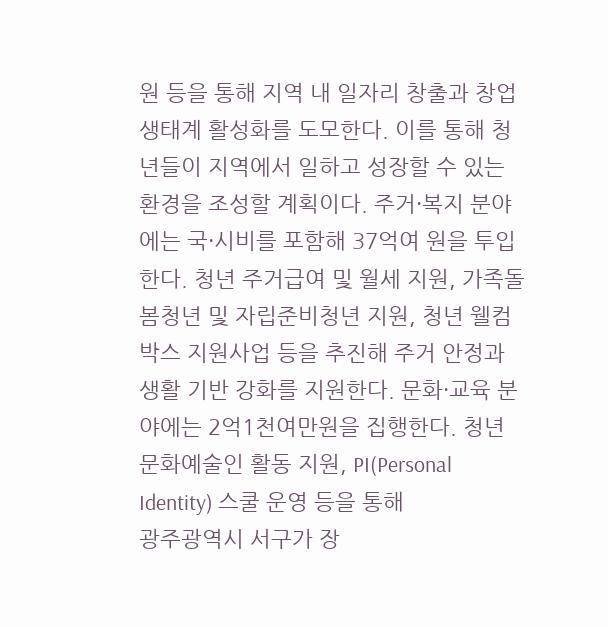원 등을 통해 지역 내 일자리 창출과 창업 생태계 활성화를 도모한다. 이를 통해 청년들이 지역에서 일하고 성장할 수 있는 환경을 조성할 계획이다. 주거·복지 분야에는 국·시비를 포함해 37억여 원을 투입한다. 청년 주거급여 및 월세 지원, 가족돌봄청년 및 자립준비청년 지원, 청년 웰컴박스 지원사업 등을 추진해 주거 안정과 생활 기반 강화를 지원한다. 문화·교육 분야에는 2억1천여만원을 집행한다. 청년 문화예술인 활동 지원, PI(Personal Identity) 스쿨 운영 등을 통해
광주광역시 서구가 장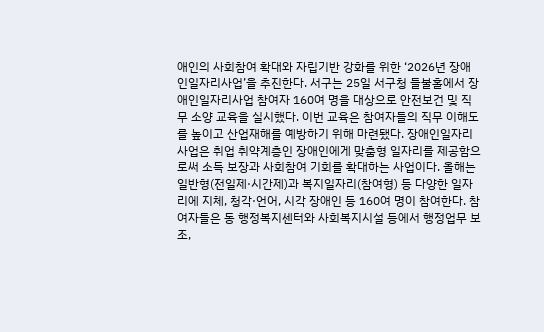애인의 사회참여 확대와 자립기반 강화를 위한 ‘2026년 장애인일자리사업’을 추진한다. 서구는 25일 서구청 들불홀에서 장애인일자리사업 참여자 160여 명을 대상으로 안전보건 및 직무 소양 교육을 실시했다. 이번 교육은 참여자들의 직무 이해도를 높이고 산업재해를 예방하기 위해 마련됐다. 장애인일자리사업은 취업 취약계층인 장애인에게 맞춤형 일자리를 제공함으로써 소득 보장과 사회참여 기회를 확대하는 사업이다. 올해는 일반형(전일제·시간제)과 복지일자리(참여형) 등 다양한 일자리에 지체, 청각·언어, 시각 장애인 등 160여 명이 참여한다. 참여자들은 동 행정복지센터와 사회복지시설 등에서 행정업무 보조,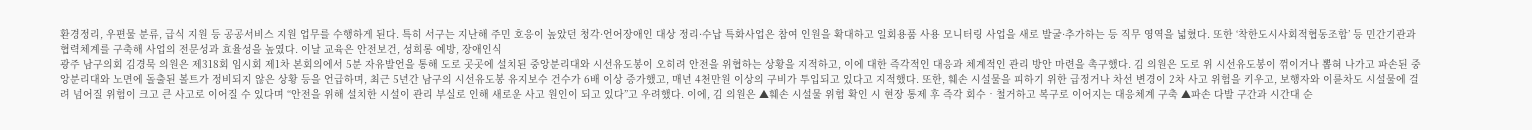환경정리, 우편물 분류, 급식 지원 등 공공서비스 지원 업무를 수행하게 된다. 특히 서구는 지난해 주민 호응이 높았던 청각·언어장애인 대상 정리·수납 특화사업은 참여 인원을 확대하고 일회용품 사용 모니터링 사업을 새로 발굴·추가하는 등 직무 영역을 넓혔다. 또한 ‘착한도시사회적협동조합’ 등 민간기관과 협력체계를 구축해 사업의 전문성과 효율성을 높였다. 이날 교육은 안전보건, 성희롱 예방, 장애인식
광주 남구의회 김경묵 의원은 제318회 임시회 제1차 본회의에서 5분 자유발언을 통해 도로 곳곳에 설치된 중앙분리대와 시선유도봉이 오히려 안전을 위협하는 상황을 지적하고, 이에 대한 즉각적인 대응과 체계적인 관리 방안 마련을 촉구했다. 김 의원은 도로 위 시선유도봉이 꺾이거나 뽑혀 나가고 파손된 중앙분리대와 노면에 돌출된 볼트가 정비되지 않은 상황 등을 언급하며, 최근 5년간 남구의 시선유도봉 유지보수 건수가 6배 이상 증가했고, 매년 4천만원 이상의 구비가 투입되고 있다고 지적했다. 또한, 훼손 시설물을 피하기 위한 급정거나 차선 변경이 2차 사고 위험을 키우고, 보행자와 이륜차도 시설물에 걸려 넘어질 위험이 크고 큰 사고로 이어질 수 있다며 “안전을 위해 설치한 시설이 관리 부실로 인해 새로운 사고 원인이 되고 있다”고 우려했다. 이에, 김 의원은 ▲훼손 시설물 위험 확인 시 현장 통제 후 즉각 회수‧철거하고 복구로 이어지는 대응체계 구축 ▲파손 다발 구간과 시간대 순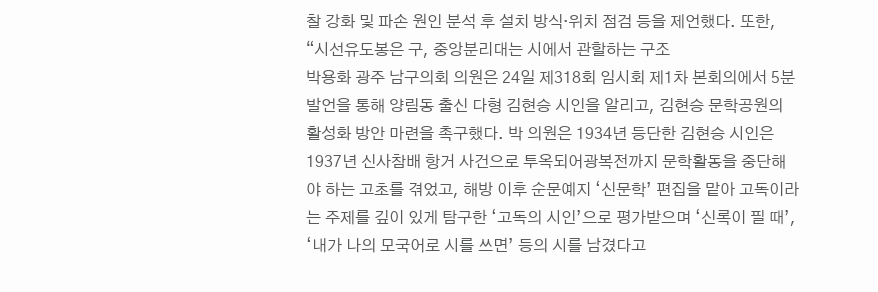찰 강화 및 파손 원인 분석 후 설치 방식‧위치 점검 등을 제언했다. 또한, “시선유도봉은 구, 중앙분리대는 시에서 관할하는 구조
박용화 광주 남구의회 의원은 24일 제318회 임시회 제1차 본회의에서 5분 발언을 통해 양림동 출신 다형 김현승 시인을 알리고, 김현승 문학공원의 활성화 방안 마련을 촉구했다. 박 의원은 1934년 등단한 김현승 시인은 1937년 신사참배 항거 사건으로 투옥되어광복전까지 문학활동을 중단해야 하는 고초를 겪었고, 해방 이후 순문예지 ‘신문학’ 편집을 맡아 고독이라는 주제를 깊이 있게 탐구한 ‘고독의 시인’으로 평가받으며 ‘신록이 필 때’, ‘내가 나의 모국어로 시를 쓰면’ 등의 시를 남겼다고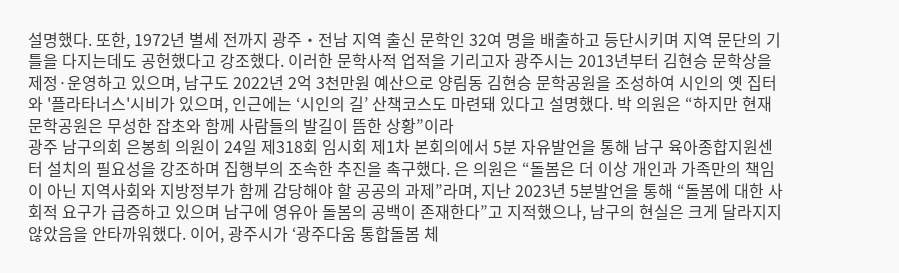설명했다. 또한, 1972년 별세 전까지 광주・전남 지역 출신 문학인 32여 명을 배출하고 등단시키며 지역 문단의 기틀을 다지는데도 공헌했다고 강조했다. 이러한 문학사적 업적을 기리고자 광주시는 2013년부터 김현승 문학상을 제정·운영하고 있으며, 남구도 2022년 2억 3천만원 예산으로 양림동 김현승 문학공원을 조성하여 시인의 옛 집터와 '플라타너스'시비가 있으며, 인근에는 ‘시인의 길’ 산책코스도 마련돼 있다고 설명했다. 박 의원은 “하지만 현재 문학공원은 무성한 잡초와 함께 사람들의 발길이 뜸한 상황”이라
광주 남구의회 은봉희 의원이 24일 제318회 임시회 제1차 본회의에서 5분 자유발언을 통해 남구 육아종합지원센터 설치의 필요성을 강조하며 집행부의 조속한 추진을 촉구했다. 은 의원은 “돌봄은 더 이상 개인과 가족만의 책임이 아닌 지역사회와 지방정부가 함께 감당해야 할 공공의 과제”라며, 지난 2023년 5분발언을 통해 “돌봄에 대한 사회적 요구가 급증하고 있으며 남구에 영유아 돌봄의 공백이 존재한다”고 지적했으나, 남구의 현실은 크게 달라지지 않았음을 안타까워했다. 이어, 광주시가 ‘광주다움 통합돌봄 체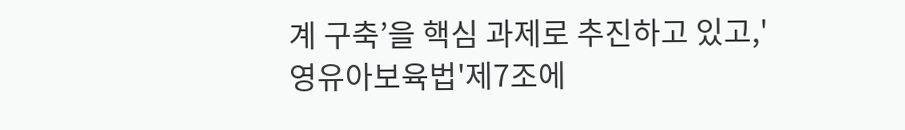계 구축’을 핵심 과제로 추진하고 있고,'영유아보육법'제7조에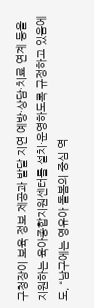구청장이 보육 정보 제공과 발달 지연 예방·상담·치료 연계 등을 지원하는 육아종합지원센터를 설치·운영하도록 규정하고 있음에도, “남구에는 영유아 돌봄의 중심 역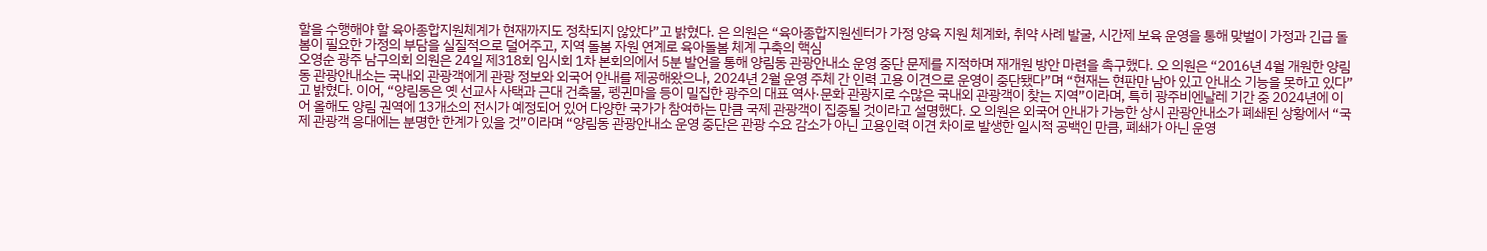할을 수행해야 할 육아종합지원체계가 현재까지도 정착되지 않았다”고 밝혔다. 은 의원은 “육아종합지원센터가 가정 양육 지원 체계화, 취약 사례 발굴, 시간제 보육 운영을 통해 맞벌이 가정과 긴급 돌봄이 필요한 가정의 부담을 실질적으로 덜어주고, 지역 돌봄 자원 연계로 육아돌봄 체계 구축의 핵심
오영순 광주 남구의회 의원은 24일 제318회 임시회 1차 본회의에서 5분 발언을 통해 양림동 관광안내소 운영 중단 문제를 지적하며 재개원 방안 마련을 촉구했다. 오 의원은 “2016년 4월 개원한 양림동 관광안내소는 국내외 관광객에게 관광 정보와 외국어 안내를 제공해왔으나, 2024년 2월 운영 주체 간 인력 고용 이견으로 운영이 중단됐다”며 “현재는 현판만 남아 있고 안내소 기능을 못하고 있다”고 밝혔다. 이어, “양림동은 옛 선교사 사택과 근대 건축물, 펭귄마을 등이 밀집한 광주의 대표 역사·문화 관광지로 수많은 국내외 관광객이 찾는 지역”이라며, 특히 광주비엔날레 기간 중 2024년에 이어 올해도 양림 권역에 13개소의 전시가 예정되어 있어 다양한 국가가 참여하는 만큼 국제 관광객이 집중될 것이라고 설명했다. 오 의원은 외국어 안내가 가능한 상시 관광안내소가 폐쇄된 상황에서 “국제 관광객 응대에는 분명한 한계가 있을 것”이라며 “양림동 관광안내소 운영 중단은 관광 수요 감소가 아닌 고용인력 이견 차이로 발생한 일시적 공백인 만큼, 폐쇄가 아닌 운영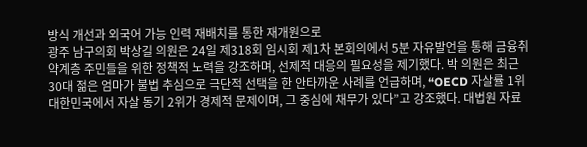방식 개선과 외국어 가능 인력 재배치를 통한 재개원으로
광주 남구의회 박상길 의원은 24일 제318회 임시회 제1차 본회의에서 5분 자유발언을 통해 금융취약계층 주민들을 위한 정책적 노력을 강조하며, 선제적 대응의 필요성을 제기했다. 박 의원은 최근 30대 젊은 엄마가 불법 추심으로 극단적 선택을 한 안타까운 사례를 언급하며, “OECD 자살률 1위 대한민국에서 자살 동기 2위가 경제적 문제이며, 그 중심에 채무가 있다”고 강조했다. 대법원 자료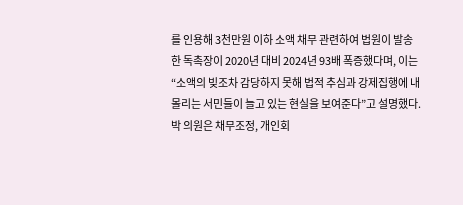를 인용해 3천만원 이하 소액 채무 관련하여 법원이 발송한 독촉장이 2020년 대비 2024년 93배 폭증했다며, 이는 “소액의 빚조차 감당하지 못해 법적 추심과 강제집행에 내몰리는 서민들이 늘고 있는 현실을 보여준다”고 설명했다. 박 의원은 채무조정, 개인회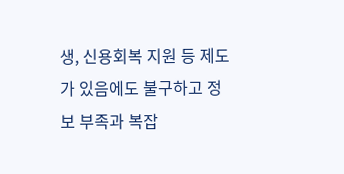생, 신용회복 지원 등 제도가 있음에도 불구하고 정보 부족과 복잡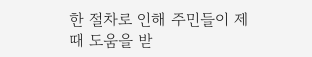한 절차로 인해 주민들이 제때 도움을 받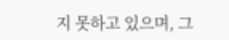지 못하고 있으며, 그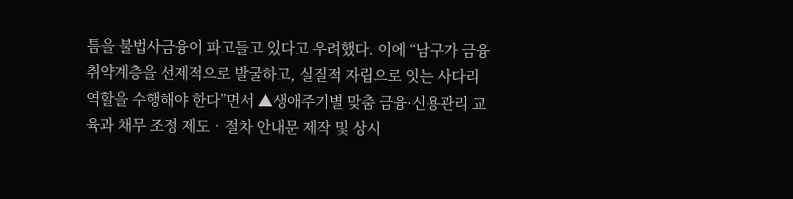틈을 불법사금융이 파고들고 있다고 우려했다. 이에 “남구가 금융취약계층을 선제적으로 발굴하고, 실질적 자립으로 잇는 사다리 역할을 수행해야 한다”면서 ▲생애주기별 맞춤 금융·신용관리 교육과 채무 조정 제도‧절차 안내문 제작 및 상시